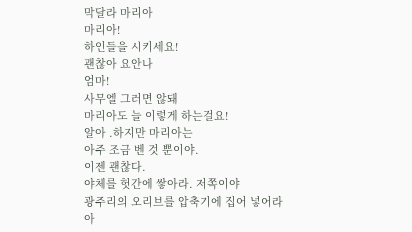막달라 마리아
마리아!
하인들을 시키세요!
괜찮아 요안나
엄마!
사무엘 그러면 않돼
마리아도 늘 이렇게 하는걸요!
알아 .하지만 마리아는
아주 조금 벤 것 뿐이야.
이젠 괜찮다.
야체를 헛간에 쌓아라. 저쪽이야
광주리의 오리브를 압축기에 집어 넣어라
아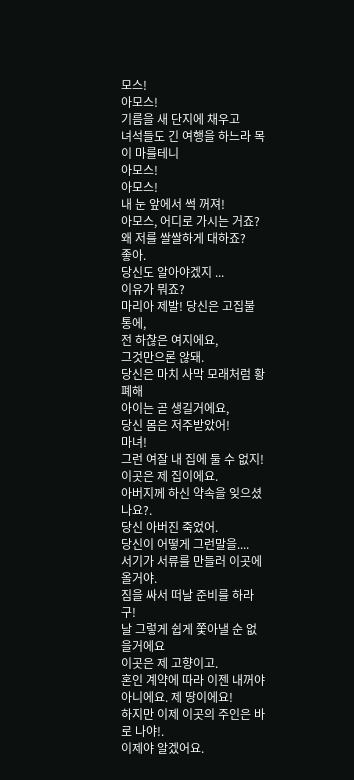모스!
아모스!
기름을 새 단지에 채우고
녀석들도 긴 여행을 하느라 목이 마를테니
아모스!
아모스!
내 눈 앞에서 썩 꺼져!
아모스, 어디로 가시는 거죠?
왜 저를 쌀쌀하게 대하죠?
좋아.
당신도 알아야겠지 ...
이유가 뭐죠?
마리아 제발! 당신은 고집불통에,
전 하찮은 여지에요,
그것만으론 않돼.
당신은 마치 사막 모래처럼 황폐해
아이는 곧 생길거에요,
당신 몸은 저주받았어!
마녀!
그런 여잘 내 집에 둘 수 없지!
이곳은 제 집이에요.
아버지께 하신 약속을 잊으셨나요?.
당신 아버진 죽었어.
당신이 어떻게 그런말을....
서기가 서류를 만들러 이곳에 올거야.
짐을 싸서 떠날 준비를 하라구!
날 그렇게 쉽게 쫓아낼 순 없을거에요
이곳은 제 고향이고.
혼인 계약에 따라 이젠 내꺼야
아니에요. 제 땅이에요!
하지만 이제 이곳의 주인은 바로 나야!.
이제야 알겠어요.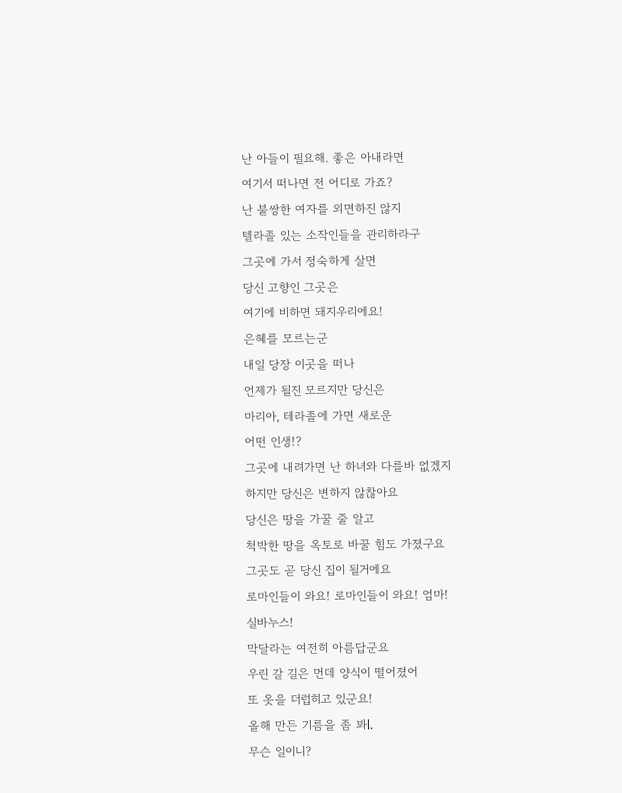난 아들이 필요해. 좋은 아내라면
여기서 떠나면 전 어디로 가죠?
난 불쌍한 여자를 외면하진 않지
텔라졸 있는 소작인들을 관리하라구
그곳에 가서 정숙하게 살면
당신 고향인 그곳은
여기에 비하면 돼지우리에요!
은혜를 모르는군
내일 당장 이곳을 떠나
언제가 될진 모르지만 당신은
마리아, 테라졸에 가면 새로운
어떤 인생!?
그곳에 내려가면 난 하녀와 다를바 없겠지
하지만 당신은 변하지 않찮아요
당신은 땅을 가꿀 줄 알고
척박한 땅을 옥토로 바꿀 힘도 가졌구요
그곳도 곧 당신 집이 될거에요
로마인들이 와요! 로마인들이 와요! 엄마!
실바누스!
막달라는 여전히 아름답군요
우린 갈 길은 먼데 양식이 떨어졌어
또 옷을 더럽히고 있군요!
올해 만든 기름을 좀 봐l.
무슨 일이니?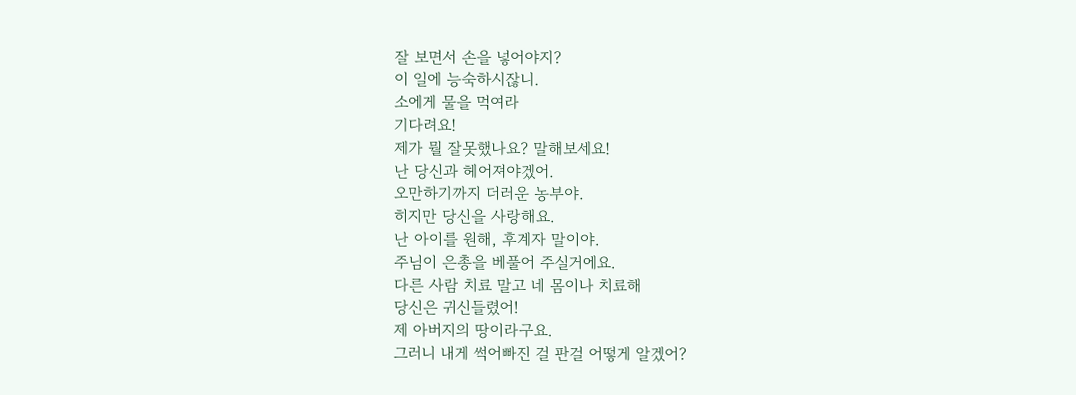잘 보면서 손을 넣어야지?
이 일에 능숙하시잖니.
소에게 물을 먹여라
기다려요!
제가 뭘 잘못했나요? 말해보세요!
난 당신과 헤어져야겠어.
오만하기까지 더러운 농부야.
히지만 당신을 사랑해요.
난 아이를 원해, 후계자 말이야.
주님이 은총을 베풀어 주실거에요.
다른 사람 치료 말고 네 몸이나 치료해
당신은 귀신들렸어!
제 아버지의 땅이라구요.
그러니 내게 썩어빠진 걸 판걸 어떻게 알겠어?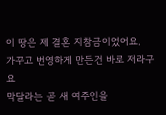이 땅은 제 결혼 지참금이었어요.
가꾸고 번영하게 만든건 바로 저라구요
막달라는 곧 새 여주인을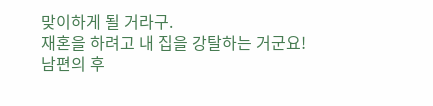맞이하게 될 거라구.
재혼을 하려고 내 집을 강탈하는 거군요!
남편의 후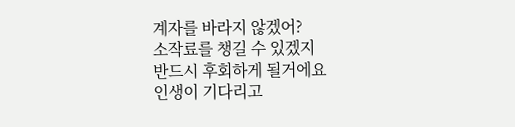계자를 바라지 않겠어?
소작료를 챙길 수 있겠지
반드시 후회하게 될거에요
인생이 기다리고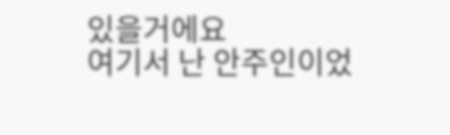있을거에요
여기서 난 안주인이었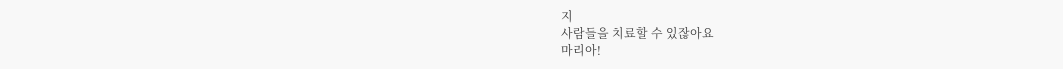지
사람들을 치료할 수 있잖아요
마리아!